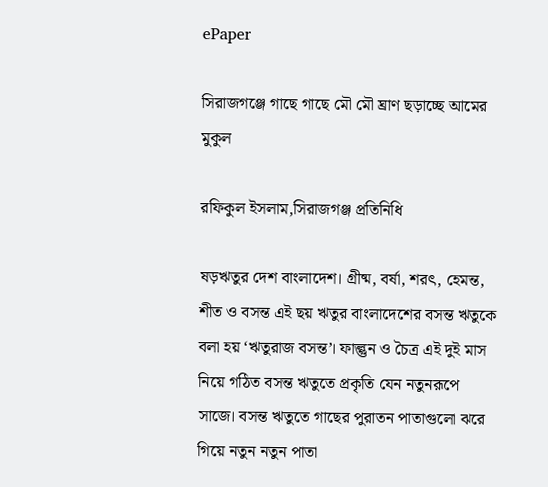ePaper

সিরাজগঞ্জে গাছে গাছে মৌ মৌ ঘ্রাণ ছড়াচ্ছে আমের মুকুল

রফিকুল ইসলাম,সিরাজগঞ্জ প্রতিনিধি

ষড়ঋতুর দেশ বাংলাদেশ। গ্রীষ্ম, বর্ষা, শরৎ, হেমন্ত, শীত ও বসন্ত এই ছয় ঋতুর বাংলাদেশের বসন্ত ঋতুকে বলা হয় ‘ঋতুরাজ বসন্ত’। ফাল্গুন ও চৈত্র এই দুই মাস নিয়ে গঠিত বসন্ত ঋতুতে প্রকৃতি যেন নতুনরূপে সাজে। বসন্ত ঋতুতে গাছের পুরাতন পাতাগুলো ঝরে গিয়ে নতুন নতুন পাতা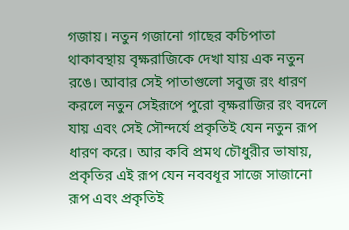গজায়। নতুন গজানো গাছের কচিপাতা থাকাবস্থায় বৃক্ষরাজিকে দেখা যায় এক নতুন রঙে। আবার সেই পাতাগুলো সবুজ রং ধারণ করলে নতুন সেইরূপে পুরো বৃক্ষরাজির রং বদলে যায় এবং সেই সৌন্দর্যে প্রকৃতিই যেন নতুন রূপ ধারণ করে। আর কবি প্রমথ চৌধুরীর ভাষায়, প্রকৃতির এই রূপ যেন নববধূর সাজে সাজানো রূপ এবং প্রকৃতিই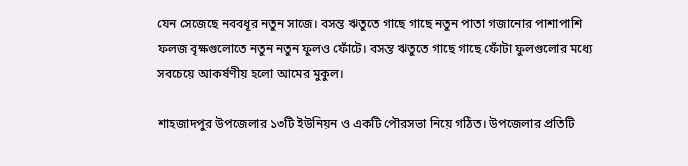যেন সেজেছে নববধূর নতুন সাজে। বসন্ত ঋতুতে গাছে গাছে নতুন পাতা গজানোর পাশাপাশি ফলজ বৃক্ষগুলোতে নতুন নতুন ফুলও ফোঁটে। বসন্ত ঋতুতে গাছে গাছে ফোঁটা ফুলগুলোর মধ্যে সবচেয়ে আকর্ষণীয় হলো আমের মুকুল।

শাহজাদপুর উপজেলার ১৩টি ইউনিয়ন ও একটি পৌরসভা নিয়ে গঠিত। উপজেলার প্রতিটি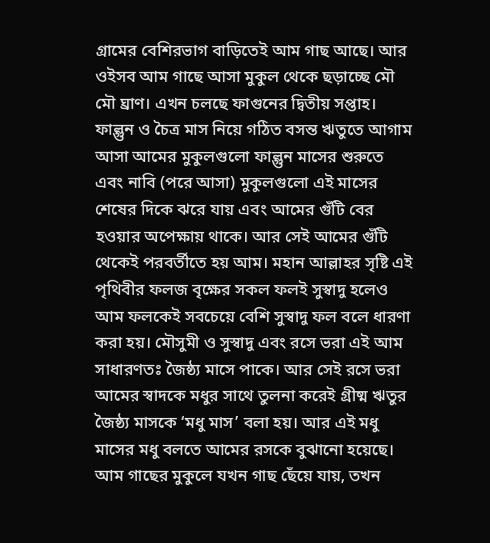গ্রামের বেশিরভাগ বাড়িতেই আম গাছ আছে। আর ওইসব আম গাছে আসা মুকুল থেকে ছড়াচ্ছে মৌ মৌ ঘ্রাণ। এখন চলছে ফাগুনের দ্বিতীয় সপ্তাহ। ফাল্গুন ও চৈত্র মাস নিয়ে গঠিত বসন্ত ঋতুতে আগাম আসা আমের মুকুলগুলো ফাল্গুন মাসের শুরুতে এবং নাবি (পরে আসা) মুকুলগুলো এই মাসের শেষের দিকে ঝরে যায় এবং আমের গুঁটি বের হওয়ার অপেক্ষায় থাকে। আর সেই আমের গুঁটি থেকেই পরবর্তীতে হয় আম। মহান আল্লাহর সৃষ্টি এই পৃথিবীর ফলজ বৃক্ষের সকল ফলই সুস্বাদু হলেও আম ফলকেই সবচেয়ে বেশি সুস্বাদু ফল বলে ধারণা করা হয়। মৌসুমী ও সুস্বাদু এবং রসে ভরা এই আম সাধারণতঃ জৈষ্ঠ্য মাসে পাকে। আর সেই রসে ভরা আমের স্বাদকে মধুর সাথে তুলনা করেই গ্রীষ্ম ঋতুর জৈষ্ঠ্য মাসকে ‘মধু মাস’ বলা হয়। আর এই মধু মাসের মধু বলতে আমের রসকে বুঝানো হয়েছে। আম গাছের মুকুলে যখন গাছ ছেঁয়ে যায়, তখন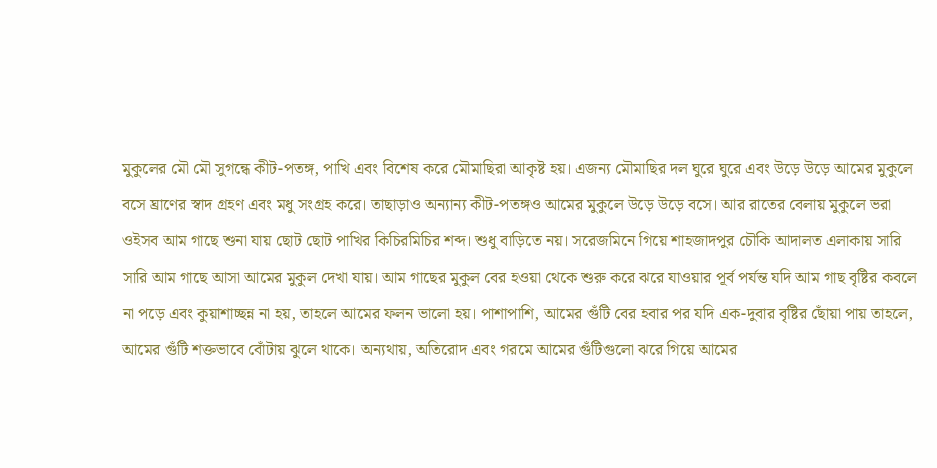মুকুলের মৌ মৌ সুগন্ধে কীট-পতঙ্গ, পাখি এবং বিশেষ করে মৌমাছিরা আকৃষ্ট হয়। এজন্য মৌমাছির দল ঘুরে ঘুরে এবং উড়ে উড়ে আমের মুকুলে বসে ঘ্রাণের স্বাদ গ্রহণ এবং মধু সংগ্রহ করে। তাছাড়াও অন্যান্য কীট-পতঙ্গও আমের মুকুলে উড়ে উড়ে বসে। আর রাতের বেলায় মুকুলে ভরা ওইসব আম গাছে শুনা যায় ছোট ছোট পাখির কিচিরমিচির শব্দ। শুধু বাড়িতে নয়। সরেজমিনে গিয়ে শাহজাদপুর চৌকি আদালত এলাকায় সারি সারি আম গাছে আসা আমের মুকুল দেখা যায়। আম গাছের মুকুল বের হওয়া থেকে শুরু করে ঝরে যাওয়ার পূর্ব পর্যন্ত যদি আম গাছ বৃষ্টির কবলে না পড়ে এবং কুয়াশাচ্ছন্ন না হয়, তাহলে আমের ফলন ভালো হয়। পাশাপাশি, আমের গুঁটি বের হবার পর যদি এক-দুবার বৃষ্টির ছোঁয়া পায় তাহলে, আমের গুঁটি শক্তভাবে বোঁটায় ঝুলে থাকে। অন্যথায়, অতিরোদ এবং গরমে আমের গুঁটিগুলো ঝরে গিয়ে আমের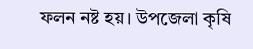ফলন নষ্ট হয়। উপজেলা কৃষি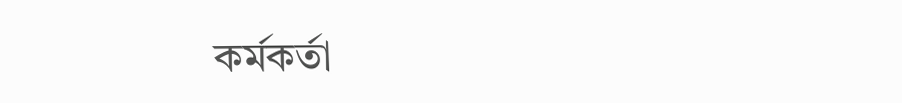কর্মকর্তা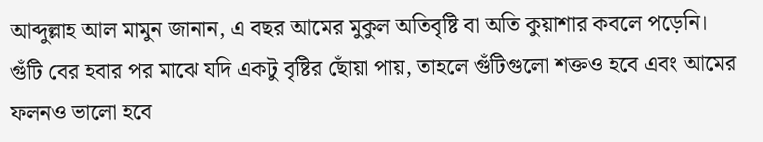আব্দুল্লাহ আল মামুন জানান, এ বছর আমের মুকুল অতিবৃষ্টি বা অতি কুয়াশার কবলে পড়েনি। গুঁটি বের হবার পর মাঝে যদি একটু বৃষ্টির ছোঁয়া পায়, তাহলে গুঁটিগুলো শক্তও হবে এবং আমের ফলনও ভালো হবে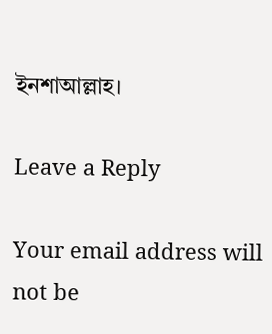ইনশাআল্লাহ।

Leave a Reply

Your email address will not be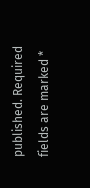published. Required fields are marked *